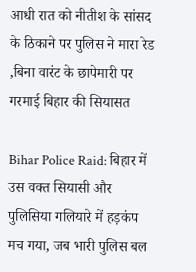आधी रात को नीतीश के सांसद के ठिकाने पर पुलिस ने मारा रेड ,बिना वारंट के छापेमारी पर गरमाई बिहार की सियासत

Bihar Police Raid: बिहार में उस वक्त सियासी और पुलिसिया गलियारे में हड़कंप मच गया, जब भारी पुलिस बल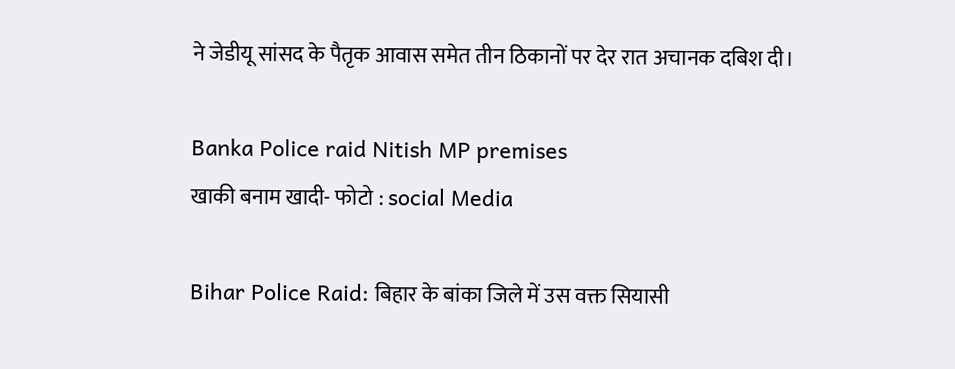ने जेडीयू सांसद के पैतृक आवास समेत तीन ठिकानों पर देर रात अचानक दबिश दी।

Banka Police raid Nitish MP premises
खाकी बनाम खादी- फोटो : social Media

Bihar Police Raid: बिहार के बांका जिले में उस वक्त सियासी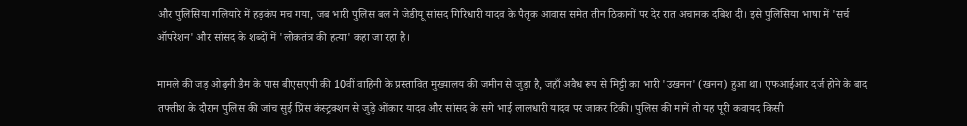और पुलिसिया गलियारे में हड़कंप मच गया, जब भारी पुलिस बल ने जेडीयू सांसद गिरिधारी यादव के पैतृक आवास समेत तीन ठिकानों पर देर रात अचानक दबिश दी। इसे पुलिसिया भाषा में 'सर्च ऑपरेशन' और सांसद के शब्दों में 'लोकतंत्र की हत्या' कहा जा रहा है।

मामले की जड़ ओढ़नी डैम के पास बीएसएपी की 10वीं वाहिनी के प्रस्तावित मुख्यालय की जमीन से जुड़ा है, जहाँ अवैध रूप से मिट्टी का भारी 'उखनन' (खनन) हुआ था। एफआईआर दर्ज होने के बाद तफ्तीश के दौरान पुलिस की जांच सुई प्रिंस कंस्ट्रक्शन से जुड़े ओंकार यादव और सांसद के सगे भाई लालधारी यादव पर जाकर टिकी। पुलिस की मानें तो यह पूरी कवायद किसी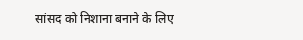सांसद को निशाना बनाने के लिए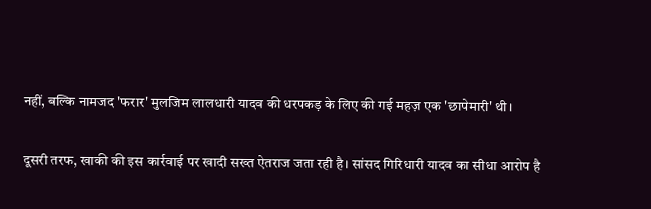नहीं, बल्कि नामजद 'फरार' मुलजिम लालधारी यादव की धरपकड़ के लिए की गई महज़ एक 'छापेमारी' थी।

दूसरी तरफ, खाकी की इस कार्रवाई पर खादी सख्त ऐतराज जता रही है। सांसद गिरिधारी यादव का सीधा आरोप है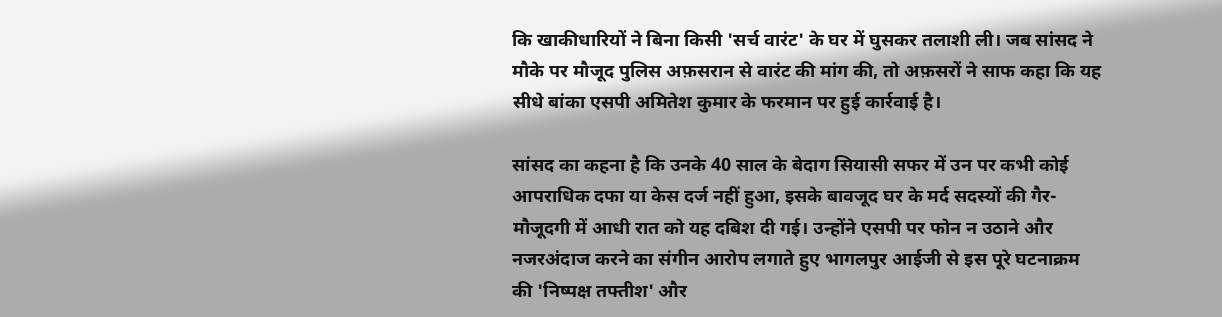कि खाकीधारियों ने बिना किसी 'सर्च वारंट' के घर में घुसकर तलाशी ली। जब सांसद ने मौके पर मौजूद पुलिस अफ़सरान से वारंट की मांग की, तो अफ़सरों ने साफ कहा कि यह सीधे बांका एसपी अमितेश कुमार के फरमान पर हुई कार्रवाई है।

सांसद का कहना है कि उनके 40 साल के बेदाग सियासी सफर में उन पर कभी कोई आपराधिक दफा या केस दर्ज नहीं हुआ, इसके बावजूद घर के मर्द सदस्यों की गैर-मौजूदगी में आधी रात को यह दबिश दी गई। उन्होंने एसपी पर फोन न उठाने और नजरअंदाज करने का संगीन आरोप लगाते हुए भागलपुर आईजी से इस पूरे घटनाक्रम की 'निष्पक्ष तफ्तीश' और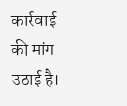कार्रवाई की मांग उठाई है।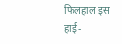फिलहाल इस हाई-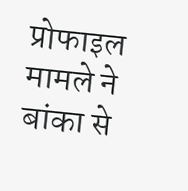प्रोफाइल मामले ने बांका से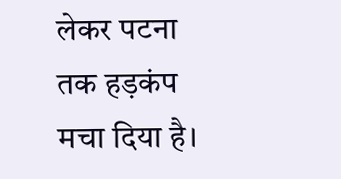लेकर पटना तक हड़कंप मचा दिया है।